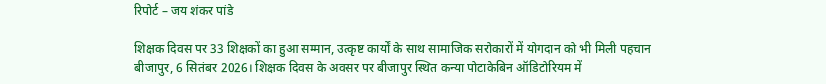रिपोर्ट – जय शंकर पांडे

शिक्षक दिवस पर 33 शिक्षकों का हुआ सम्मान, उत्कृष्ट कार्यों के साथ सामाजिक सरोकारों में योगदान को भी मिली पहचान
बीजापुर, 6 सितंबर 2026। शिक्षक दिवस के अवसर पर बीजापुर स्थित कन्या पोटाकेबिन ऑडिटोरियम में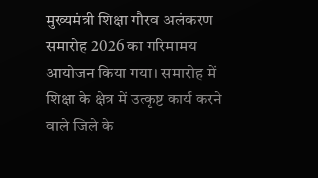मुख्यमंत्री शिक्षा गौरव अलंकरण समारोह 2026 का गरिमामय आयोजन किया गया। समारोह में शिक्षा के क्षेत्र में उत्कृष्ट कार्य करने वाले जिले के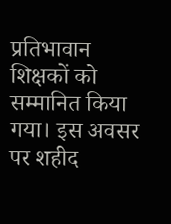प्रतिभावान शिक्षकों को सम्मानित किया गया। इस अवसर पर शहीद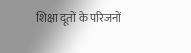शिक्षा दूतों के परिजनों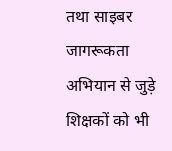तथा साइबर जागरूकता अभियान से जुड़े शिक्षकों को भी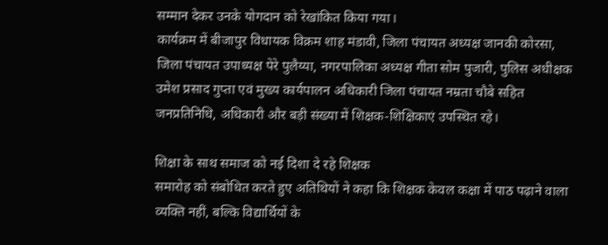सम्मान देकर उनके योगदान को रेखांकित किया गया।
कार्यक्रम में बीजापुर विधायक विक्रम शाह मंडावी, जिला पंचायत अध्यक्ष जानकी कोरसा, जिला पंचायत उपाध्यक्ष पेरे पुलैय्या, नगरपालिका अध्यक्ष गीता सोम पुजारी, पुलिस अधीक्षक उमेश प्रसाद गुप्ता एवं मुख्य कार्यपालन अधिकारी जिला पंचायत नम्रता चौबे सहित जनप्रतिनिधि, अधिकारी और बड़ी संख्या में शिक्षक-शिक्षिकाएं उपस्थित रहे।

शिक्षा के साथ समाज को नई दिशा दे रहे शिक्षक
समारोह को संबोधित करते हुए अतिथियों ने कहा कि शिक्षक केवल कक्षा में पाठ पढ़ाने वाला व्यक्ति नहीं, बल्कि विद्यार्थियों के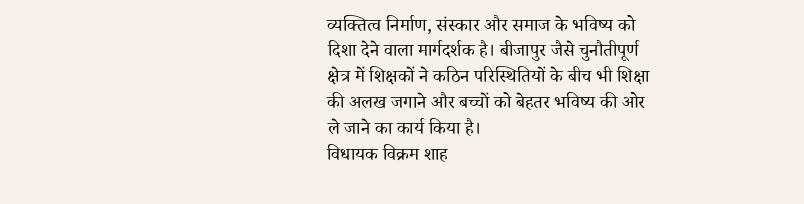व्यक्तित्व निर्माण, संस्कार और समाज के भविष्य को दिशा देने वाला मार्गदर्शक है। बीजापुर जैसे चुनौतीपूर्ण क्षेत्र में शिक्षकों ने कठिन परिस्थितियों के बीच भी शिक्षा की अलख जगाने और बच्चों को बेहतर भविष्य की ओर ले जाने का कार्य किया है।
विधायक विक्रम शाह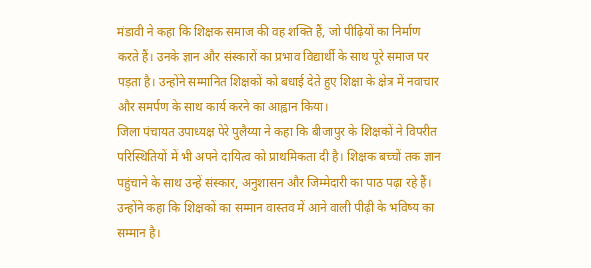मंडावी ने कहा कि शिक्षक समाज की वह शक्ति हैं, जो पीढ़ियों का निर्माण करते हैं। उनके ज्ञान और संस्कारों का प्रभाव विद्यार्थी के साथ पूरे समाज पर पड़ता है। उन्होंने सम्मानित शिक्षकों को बधाई देते हुए शिक्षा के क्षेत्र में नवाचार और समर्पण के साथ कार्य करने का आह्वान किया।
जिला पंचायत उपाध्यक्ष पेरे पुलैय्या ने कहा कि बीजापुर के शिक्षकों ने विपरीत परिस्थितियों में भी अपने दायित्व को प्राथमिकता दी है। शिक्षक बच्चों तक ज्ञान पहुंचाने के साथ उन्हें संस्कार, अनुशासन और जिम्मेदारी का पाठ पढ़ा रहे हैं। उन्होंने कहा कि शिक्षकों का सम्मान वास्तव में आने वाली पीढ़ी के भविष्य का सम्मान है।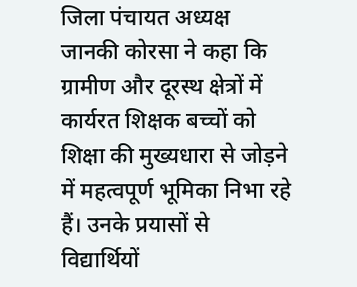जिला पंचायत अध्यक्ष जानकी कोरसा ने कहा कि ग्रामीण और दूरस्थ क्षेत्रों में कार्यरत शिक्षक बच्चों को शिक्षा की मुख्यधारा से जोड़ने में महत्वपूर्ण भूमिका निभा रहे हैं। उनके प्रयासों से विद्यार्थियों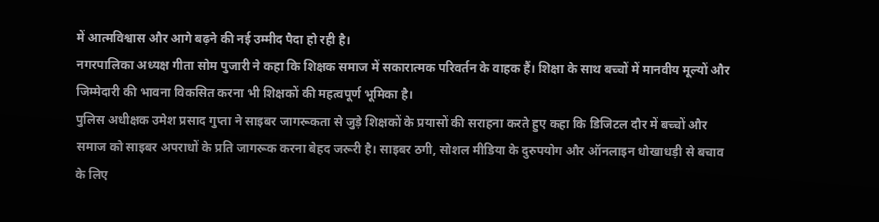में आत्मविश्वास और आगे बढ़ने की नई उम्मीद पैदा हो रही है।
नगरपालिका अध्यक्ष गीता सोम पुजारी ने कहा कि शिक्षक समाज में सकारात्मक परिवर्तन के वाहक हैं। शिक्षा के साथ बच्चों में मानवीय मूल्यों और जिम्मेदारी की भावना विकसित करना भी शिक्षकों की महत्वपूर्ण भूमिका है।
पुलिस अधीक्षक उमेश प्रसाद गुप्ता ने साइबर जागरूकता से जुड़े शिक्षकों के प्रयासों की सराहना करते हुए कहा कि डिजिटल दौर में बच्चों और समाज को साइबर अपराधों के प्रति जागरूक करना बेहद जरूरी है। साइबर ठगी, सोशल मीडिया के दुरुपयोग और ऑनलाइन धोखाधड़ी से बचाव के लिए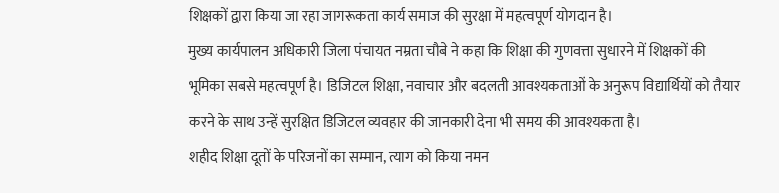शिक्षकों द्वारा किया जा रहा जागरूकता कार्य समाज की सुरक्षा में महत्वपूर्ण योगदान है।
मुख्य कार्यपालन अधिकारी जिला पंचायत नम्रता चौबे ने कहा कि शिक्षा की गुणवत्ता सुधारने में शिक्षकों की भूमिका सबसे महत्वपूर्ण है। डिजिटल शिक्षा, नवाचार और बदलती आवश्यकताओं के अनुरूप विद्यार्थियों को तैयार करने के साथ उन्हें सुरक्षित डिजिटल व्यवहार की जानकारी देना भी समय की आवश्यकता है।
शहीद शिक्षा दूतों के परिजनों का सम्मान, त्याग को किया नमन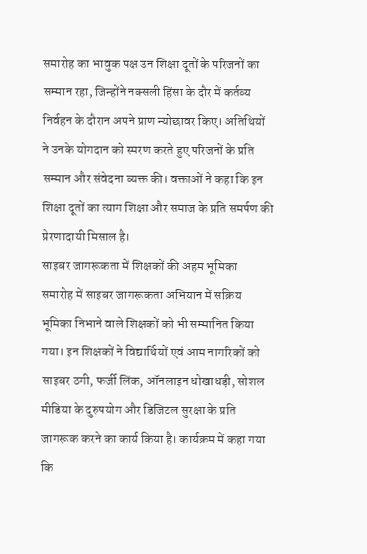समारोह का भावुक पक्ष उन शिक्षा दूतों के परिजनों का सम्मान रहा, जिन्होंने नक्सली हिंसा के दौर में कर्तव्य निर्वहन के दौरान अपने प्राण न्योछावर किए। अतिथियों ने उनके योगदान को स्मरण करते हुए परिजनों के प्रति सम्मान और संवेदना व्यक्त की। वक्ताओं ने कहा कि इन शिक्षा दूतों का त्याग शिक्षा और समाज के प्रति समर्पण की प्रेरणादायी मिसाल है।
साइबर जागरूकता में शिक्षकों की अहम भूमिका
समारोह में साइबर जागरूकता अभियान में सक्रिय भूमिका निभाने वाले शिक्षकों को भी सम्मानित किया गया। इन शिक्षकों ने विद्यार्थियों एवं आम नागरिकों को साइबर ठगी, फर्जी लिंक, ऑनलाइन धोखाधड़ी, सोशल मीडिया के दुरुपयोग और डिजिटल सुरक्षा के प्रति जागरूक करने का कार्य किया है। कार्यक्रम में कहा गया कि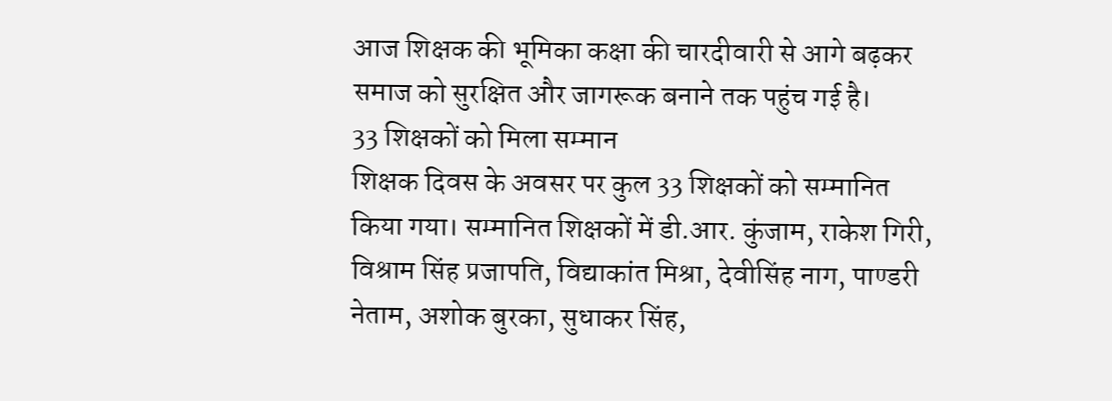आज शिक्षक की भूमिका कक्षा की चारदीवारी से आगे बढ़कर समाज को सुरक्षित और जागरूक बनाने तक पहुंच गई है।
33 शिक्षकों को मिला सम्मान
शिक्षक दिवस के अवसर पर कुल 33 शिक्षकों को सम्मानित किया गया। सम्मानित शिक्षकों में डी.आर. कुंजाम, राकेश गिरी, विश्राम सिंह प्रजापति, विद्याकांत मिश्रा, देवीसिंह नाग, पाण्डरी नेताम, अशोक बुरका, सुधाकर सिंह,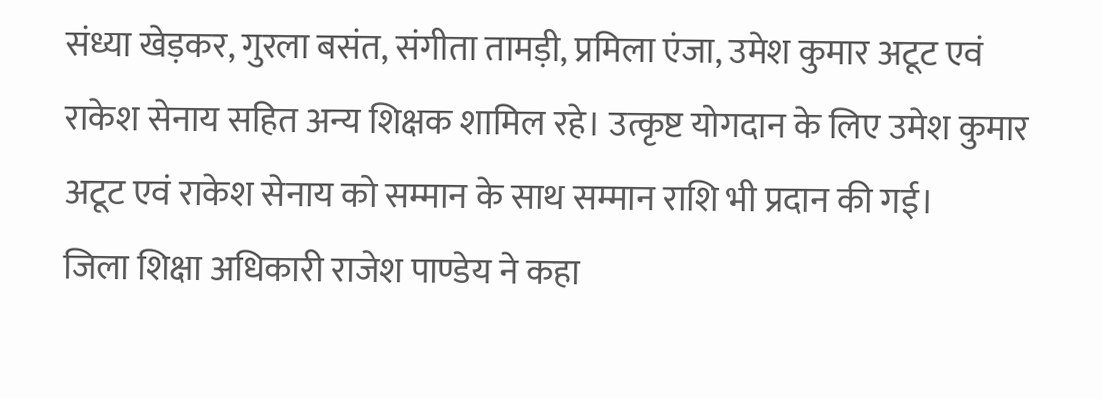संध्या खेड़कर, गुरला बसंत, संगीता तामड़ी, प्रमिला एंजा, उमेश कुमार अटूट एवं राकेश सेनाय सहित अन्य शिक्षक शामिल रहे। उत्कृष्ट योगदान के लिए उमेश कुमार अटूट एवं राकेश सेनाय को सम्मान के साथ सम्मान राशि भी प्रदान की गई।
जिला शिक्षा अधिकारी राजेश पाण्डेय ने कहा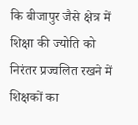कि बीजापुर जैसे क्षेत्र में शिक्षा की ज्योति को निरंतर प्रज्वलित रखने में शिक्षकों का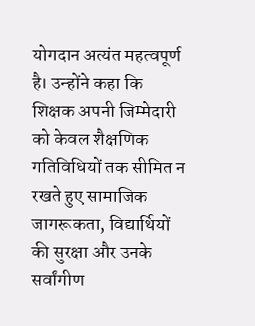योगदान अत्यंत महत्वपूर्ण है। उन्होंने कहा कि शिक्षक अपनी जिम्मेदारी को केवल शैक्षणिक गतिविधियों तक सीमित न रखते हुए सामाजिक जागरूकता, विद्यार्थियों की सुरक्षा और उनके सर्वांगीण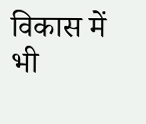विकास में भी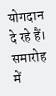योगदान दे रहे हैं।
समारोह में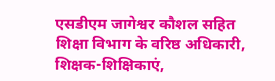एसडीएम जागेश्वर कौशल सहित शिक्षा विभाग के वरिष्ठ अधिकारी, शिक्षक-शिक्षिकाएं,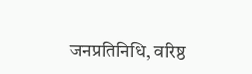जनप्रतिनिधि, वरिष्ठ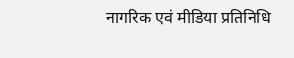नागरिक एवं मीडिया प्रतिनिधि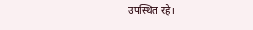उपस्थित रहे।